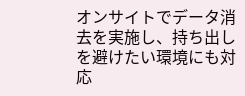オンサイトでデータ消去を実施し、持ち出しを避けたい環境にも対応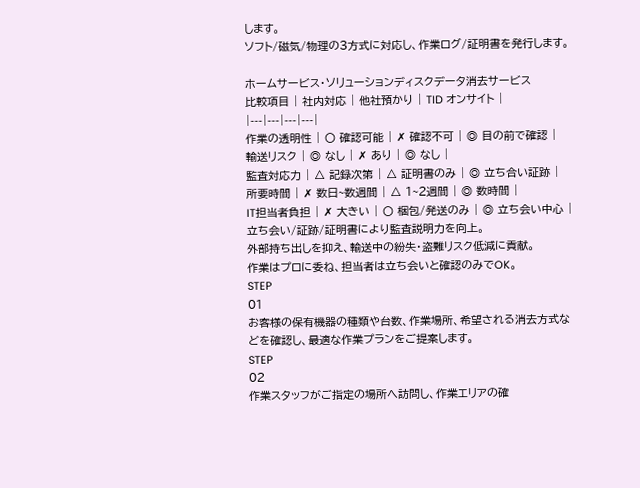します。
ソフト/磁気/物理の3方式に対応し、作業ログ/証明書を発行します。

ホームサービス・ソリューションディスクデータ消去サービス
比較項目 | 社内対応 | 他社預かり | TID オンサイト |
|---|---|---|---|
作業の透明性 | 〇 確認可能 | ✗ 確認不可 | ◎ 目の前で確認 |
輸送リスク | ◎ なし | ✗ あり | ◎ なし |
監査対応力 | △ 記録次第 | △ 証明書のみ | ◎ 立ち合い証跡 |
所要時間 | ✗ 数日~数週間 | △ 1~2週間 | ◎ 数時間 |
IT担当者負担 | ✗ 大きい | 〇 梱包/発送のみ | ◎ 立ち会い中心 |
立ち会い/証跡/証明書により監査説明力を向上。
外部持ち出しを抑え、輸送中の紛失・盗難リスク低減に貢献。
作業はプロに委ね、担当者は立ち会いと確認のみでOK。
STEP
01
お客様の保有機器の種類や台数、作業場所、希望される消去方式などを確認し、最適な作業プランをご提案します。
STEP
02
作業スタッフがご指定の場所へ訪問し、作業エリアの確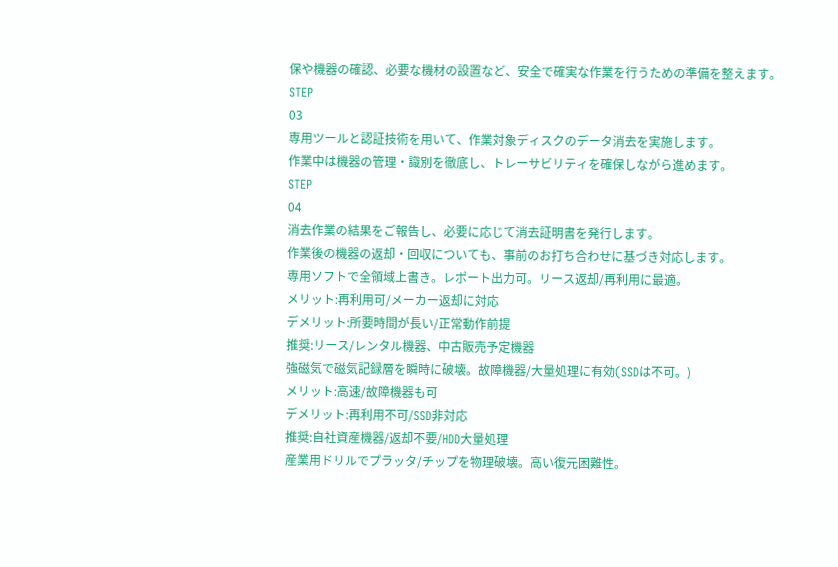保や機器の確認、必要な機材の設置など、安全で確実な作業を行うための準備を整えます。
STEP
03
専用ツールと認証技術を用いて、作業対象ディスクのデータ消去を実施します。
作業中は機器の管理・識別を徹底し、トレーサビリティを確保しながら進めます。
STEP
04
消去作業の結果をご報告し、必要に応じて消去証明書を発行します。
作業後の機器の返却・回収についても、事前のお打ち合わせに基づき対応します。
専用ソフトで全領域上書き。レポート出力可。リース返却/再利用に最適。
メリット:再利用可/メーカー返却に対応
デメリット:所要時間が長い/正常動作前提
推奨:リース/レンタル機器、中古販売予定機器
強磁気で磁気記録層を瞬時に破壊。故障機器/大量処理に有効(SSDは不可。)
メリット:高速/故障機器も可
デメリット:再利用不可/SSD非対応
推奨:自社資産機器/返却不要/HDD大量処理
産業用ドリルでプラッタ/チップを物理破壊。高い復元困難性。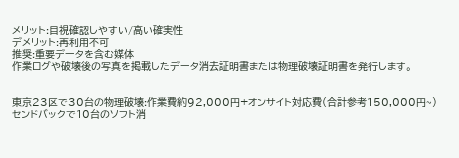メリット:目視確認しやすい/高い確実性
デメリット:再利用不可
推奨:重要データを含む媒体
作業ログや破壊後の写真を掲載したデータ消去証明書または物理破壊証明書を発行します。


東京23区で30台の物理破壊:作業費約92,000円+オンサイト対応費(合計参考150,000円~)
センドバックで10台のソフト消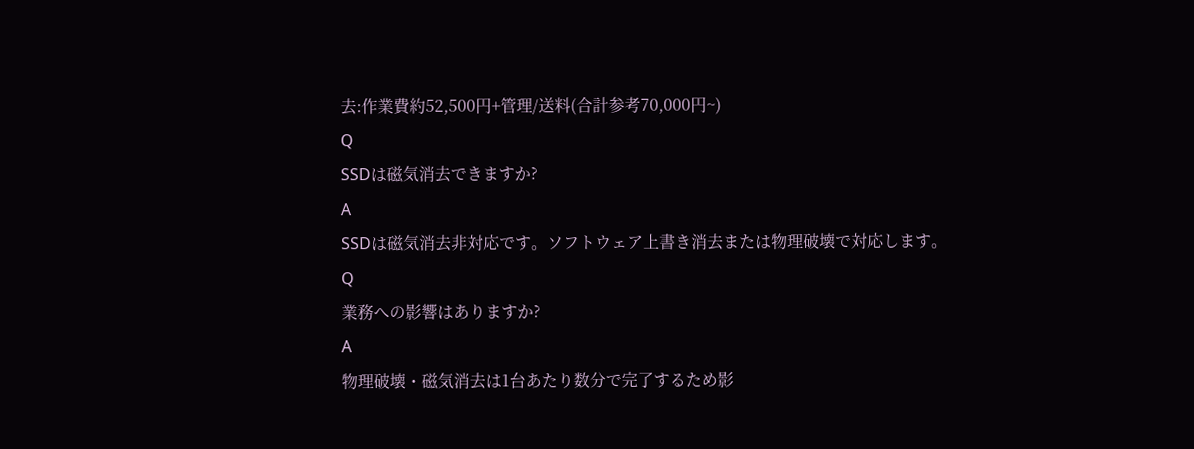去:作業費約52,500円+管理/送料(合計参考70,000円~)
Q
SSDは磁気消去できますか?
A
SSDは磁気消去⾮対応です。ソフトウェア上書き消去または物理破壊で対応します。
Q
業務への影響はありますか?
A
物理破壊・磁気消去は1台あたり数分で完了するため影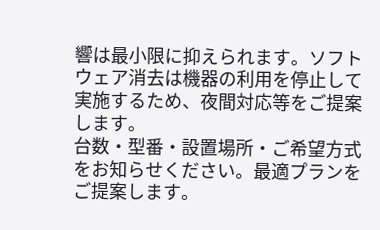響は最小限に抑えられます。ソフトウェア消去は機器の利用を停止して実施するため、夜間対応等をご提案します。
台数・型番・設置場所・ご希望方式をお知らせください。最適プランをご提案します。